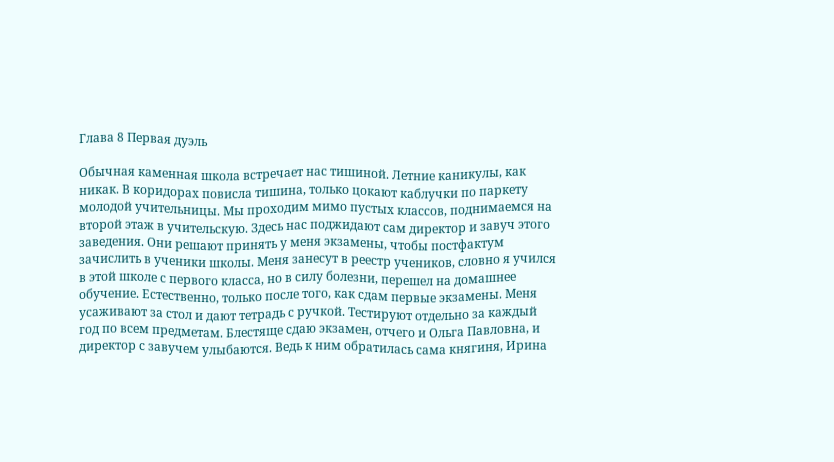Глава 8 Первая дуэль

Обычная каменная школа встречает нас тишиной. Летние каникулы, как никак. В коридорах повисла тишина, только цокают каблучки по паркету молодой учительницы. Мы проходим мимо пустых классов, поднимаемся на второй этаж в учительскую. Здесь нас поджидают сам директор и завуч этого заведения. Они решают принять у меня экзамены, чтобы постфактум зачислить в ученики школы. Меня занесут в реестр учеников, словно я учился в этой школе с первого класса, но в силу болезни, перешел на домашнее обучение. Естественно, только после того, как сдам первые экзамены. Меня усаживают за стол и дают тетрадь с ручкой. Тестируют отдельно за каждый год по всем предметам. Блестяще сдаю экзамен, отчего и Ольга Павловна, и директор с завучем улыбаются. Ведь к ним обратилась сама княгиня, Ирина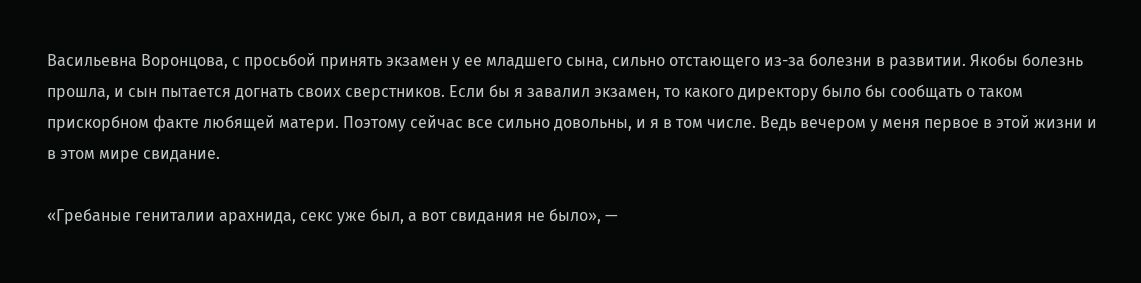Васильевна Воронцова, с просьбой принять экзамен у ее младшего сына, сильно отстающего из-за болезни в развитии. Якобы болезнь прошла, и сын пытается догнать своих сверстников. Если бы я завалил экзамен, то какого директору было бы сообщать о таком прискорбном факте любящей матери. Поэтому сейчас все сильно довольны, и я в том числе. Ведь вечером у меня первое в этой жизни и в этом мире свидание.

«Гребаные гениталии арахнида, секс уже был, а вот свидания не было», —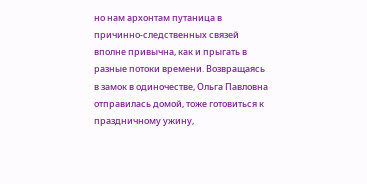но нам архонтам путаница в причинно-следственных связей вполне привычна, как и прыгать в разные потоки времени. Возвращаясь в замок в одиночестве, Ольга Павловна отправилась домой, тоже готовиться к праздничному ужину,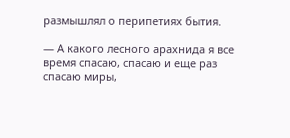размышлял о перипетиях бытия.

— А какого лесного арахнида я все время спасаю, спасаю и еще раз спасаю миры,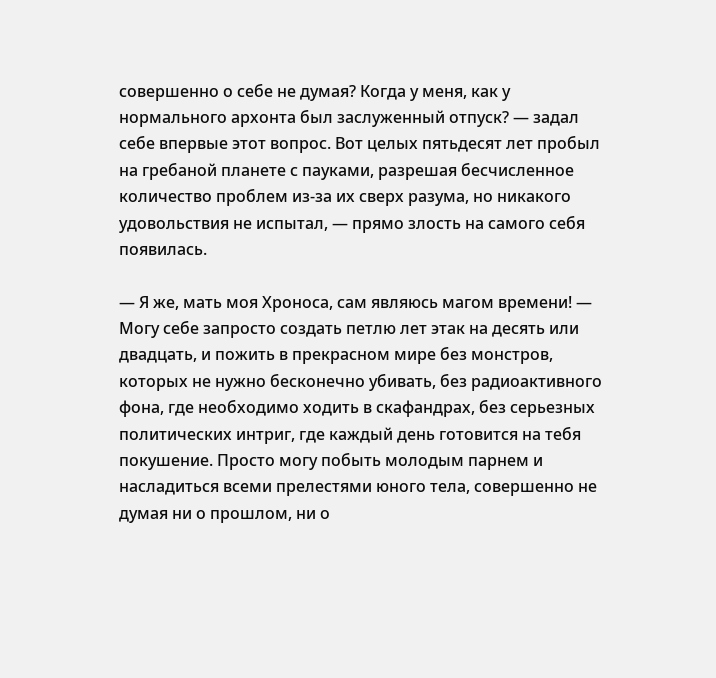совершенно о себе не думая? Когда у меня, как у нормального архонта был заслуженный отпуск? — задал себе впервые этот вопрос. Вот целых пятьдесят лет пробыл на гребаной планете с пауками, разрешая бесчисленное количество проблем из-за их сверх разума, но никакого удовольствия не испытал, — прямо злость на самого себя появилась.

— Я же, мать моя Хроноса, сам являюсь магом времени! — Могу себе запросто создать петлю лет этак на десять или двадцать, и пожить в прекрасном мире без монстров, которых не нужно бесконечно убивать, без радиоактивного фона, где необходимо ходить в скафандрах, без серьезных политических интриг, где каждый день готовится на тебя покушение. Просто могу побыть молодым парнем и насладиться всеми прелестями юного тела, совершенно не думая ни о прошлом, ни о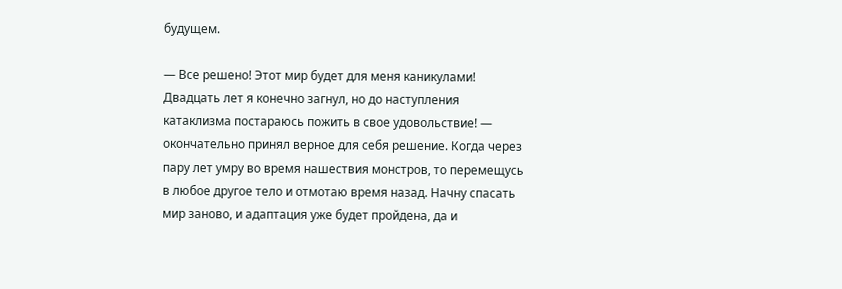будущем.

— Все решено! Этот мир будет для меня каникулами! Двадцать лет я конечно загнул, но до наступления катаклизма постараюсь пожить в свое удовольствие! — окончательно принял верное для себя решение. Когда через пару лет умру во время нашествия монстров, то перемещусь в любое другое тело и отмотаю время назад. Начну спасать мир заново, и адаптация уже будет пройдена, да и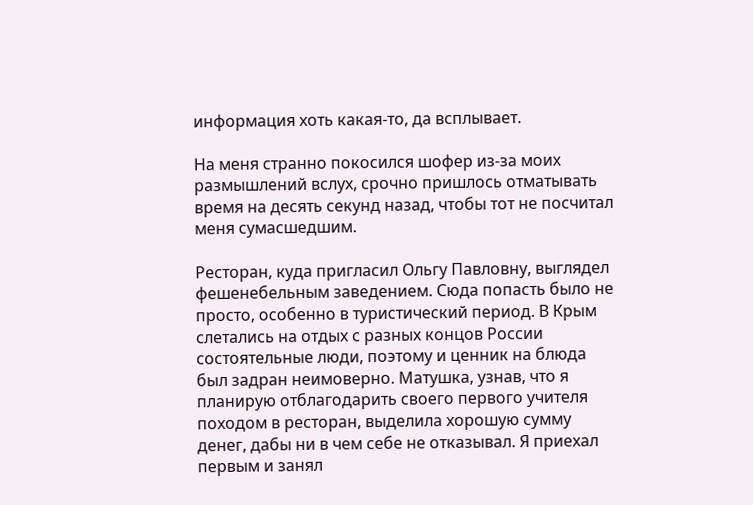информация хоть какая-то, да всплывает.

На меня странно покосился шофер из-за моих размышлений вслух, срочно пришлось отматывать время на десять секунд назад, чтобы тот не посчитал меня сумасшедшим.

Ресторан, куда пригласил Ольгу Павловну, выглядел фешенебельным заведением. Сюда попасть было не просто, особенно в туристический период. В Крым слетались на отдых с разных концов России состоятельные люди, поэтому и ценник на блюда был задран неимоверно. Матушка, узнав, что я планирую отблагодарить своего первого учителя походом в ресторан, выделила хорошую сумму денег, дабы ни в чем себе не отказывал. Я приехал первым и занял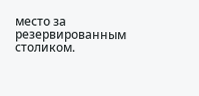место за резервированным столиком.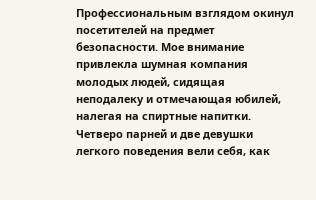Профессиональным взглядом окинул посетителей на предмет безопасности. Мое внимание привлекла шумная компания молодых людей, сидящая неподалеку и отмечающая юбилей, налегая на спиртные напитки. Четверо парней и две девушки легкого поведения вели себя, как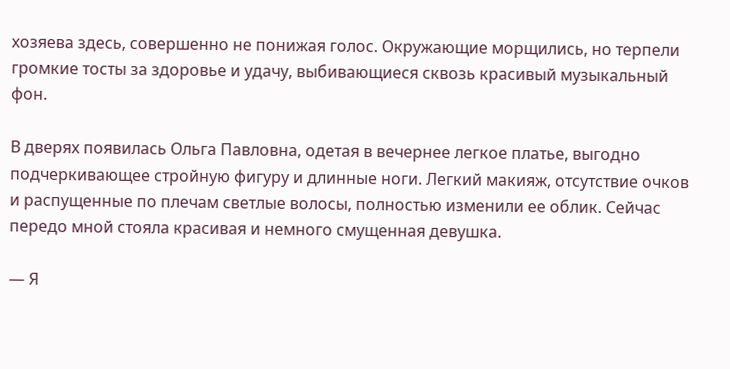хозяева здесь, совершенно не понижая голос. Окружающие морщились, но терпели громкие тосты за здоровье и удачу, выбивающиеся сквозь красивый музыкальный фон.

В дверях появилась Ольга Павловна, одетая в вечернее легкое платье, выгодно подчеркивающее стройную фигуру и длинные ноги. Легкий макияж, отсутствие очков и распущенные по плечам светлые волосы, полностью изменили ее облик. Сейчас передо мной стояла красивая и немного смущенная девушка.

— Я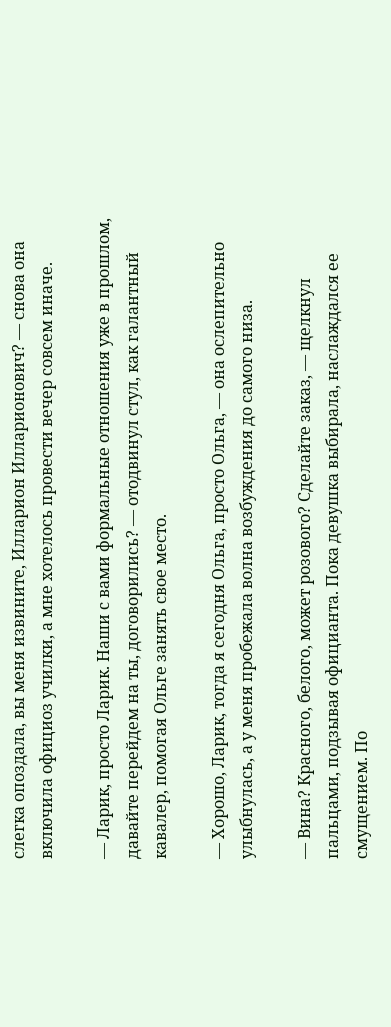слегка опоздала, вы меня извините, Илларион Илларионович? — снова она включила официоз училки, а мне хотелось провести вечер совсем иначе.

— Ларик, просто Ларик. Наши с вами формальные отношения уже в прошлом, давайте перейдем на ты, договорились? — отодвинул стул, как галантный кавалер, помогая Ольге занять свое место.

— Хорошо, Ларик, тогда я сегодня Ольга, просто Ольга, — она ослепительно улыбнулась, а у меня пробежала волна возбуждения до самого низа.

— Вина? Красного, белого, может розового? Сделайте заказ, — щелкнул пальцами, подзывая официанта. Пока девушка выбирала, наслаждался ее смущением. По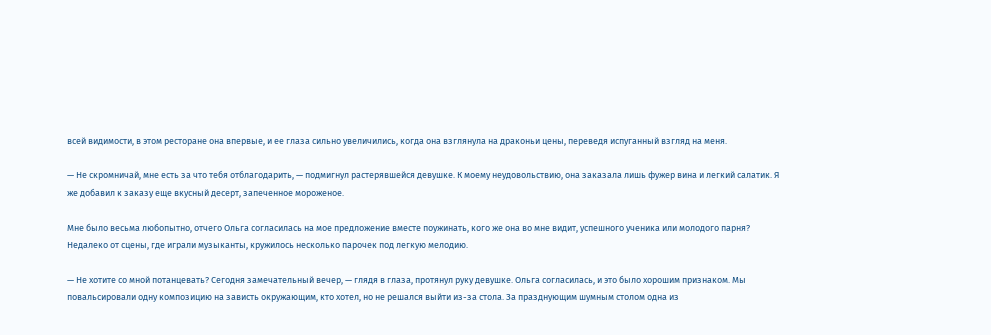всей видимости, в этом ресторане она впервые, и ее глаза сильно увеличились, когда она взглянула на драконьи цены, переведя испуганный взгляд на меня.

— Не скромничай, мне есть за что тебя отблагодарить, — подмигнул растерявшейся девушке. К моему неудовольствию, она заказала лишь фужер вина и легкий салатик. Я же добавил к заказу еще вкусный десерт, запеченное мороженое.

Мне было весьма любопытно, отчего Ольга согласилась на мое предложение вместе поужинать, кого же она во мне видит, успешного ученика или молодого парня? Недалеко от сцены, где играли музыканты, кружилось несколько парочек под легкую мелодию.

— Не хотите со мной потанцевать? Сегодня замечательный вечер, — глядя в глаза, протянул руку девушке. Ольга согласилась, и это было хорошим признаком. Мы повальсировали одну композицию на зависть окружающим, кто хотел, но не решался выйти из-за стола. За празднующим шумным столом одна из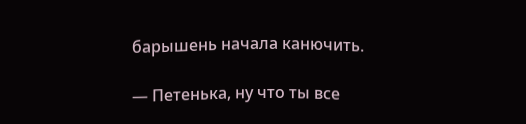барышень начала канючить.

— Петенька, ну что ты все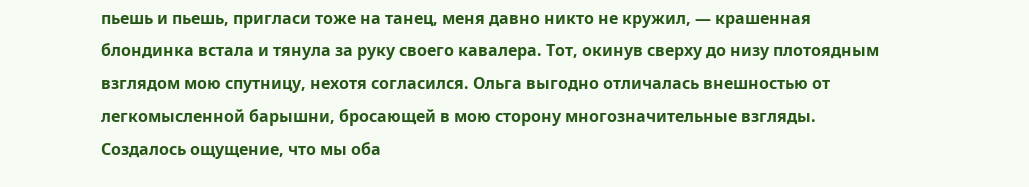пьешь и пьешь, пригласи тоже на танец, меня давно никто не кружил, — крашенная блондинка встала и тянула за руку своего кавалера. Тот, окинув сверху до низу плотоядным взглядом мою спутницу, нехотя согласился. Ольга выгодно отличалась внешностью от легкомысленной барышни, бросающей в мою сторону многозначительные взгляды. Создалось ощущение, что мы оба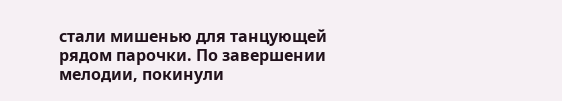стали мишенью для танцующей рядом парочки. По завершении мелодии, покинули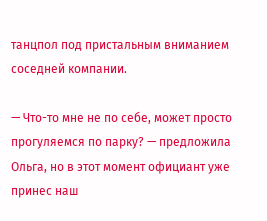танцпол под пристальным вниманием соседней компании.

— Что-то мне не по себе, может просто прогуляемся по парку? — предложила Ольга, но в этот момент официант уже принес наш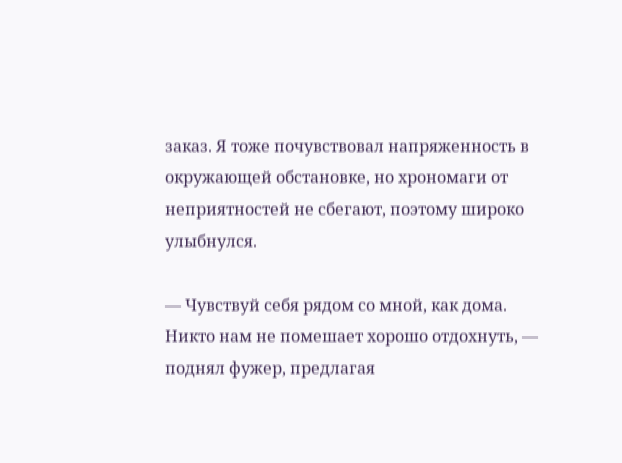заказ. Я тоже почувствовал напряженность в окружающей обстановке, но хрономаги от неприятностей не сбегают, поэтому широко улыбнулся.

— Чувствуй себя рядом со мной, как дома. Никто нам не помешает хорошо отдохнуть, — поднял фужер, предлагая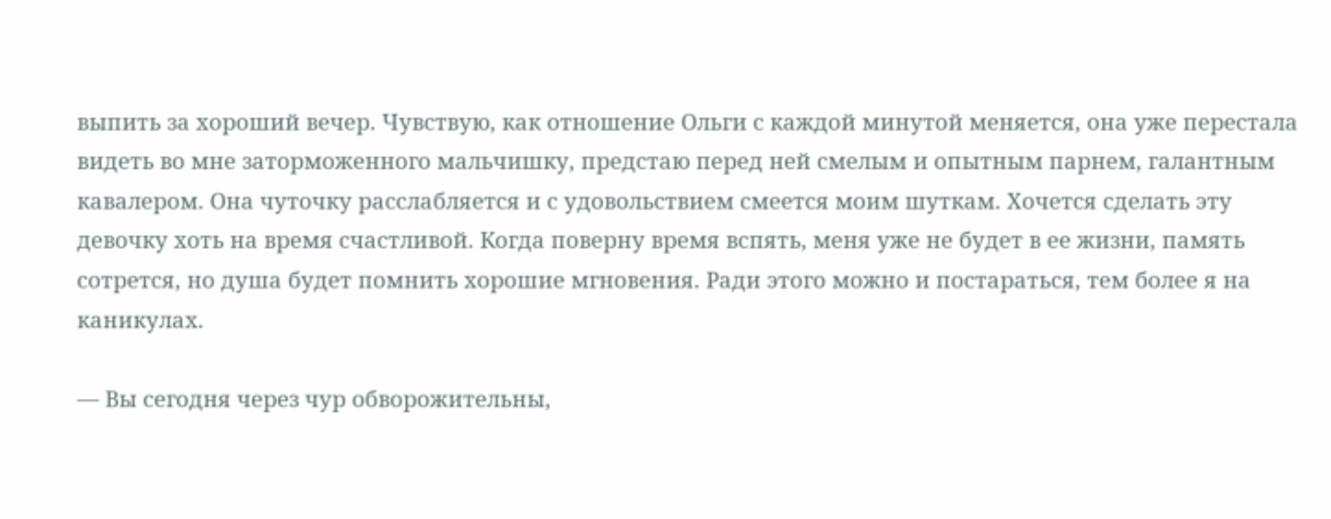выпить за хороший вечер. Чувствую, как отношение Ольги с каждой минутой меняется, она уже перестала видеть во мне заторможенного мальчишку, предстаю перед ней смелым и опытным парнем, галантным кавалером. Она чуточку расслабляется и с удовольствием смеется моим шуткам. Хочется сделать эту девочку хоть на время счастливой. Когда поверну время вспять, меня уже не будет в ее жизни, память сотрется, но душа будет помнить хорошие мгновения. Ради этого можно и постараться, тем более я на каникулах.

— Вы сегодня через чур обворожительны,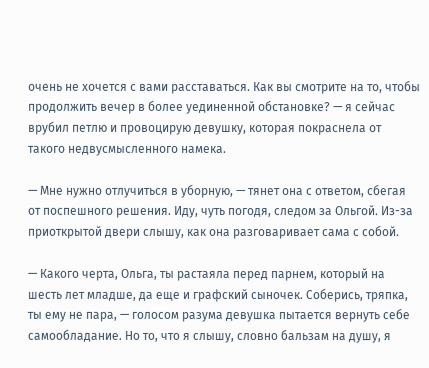очень не хочется с вами расставаться. Как вы смотрите на то, чтобы продолжить вечер в более уединенной обстановке? — я сейчас врубил петлю и провоцирую девушку, которая покраснела от такого недвусмысленного намека.

— Мне нужно отлучиться в уборную, — тянет она с ответом, сбегая от поспешного решения. Иду, чуть погодя, следом за Ольгой. Из-за приоткрытой двери слышу, как она разговаривает сама с собой.

— Какого черта, Ольга, ты растаяла перед парнем, который на шесть лет младше, да еще и графский сыночек. Соберись, тряпка, ты ему не пара, — голосом разума девушка пытается вернуть себе самообладание. Но то, что я слышу, словно бальзам на душу, я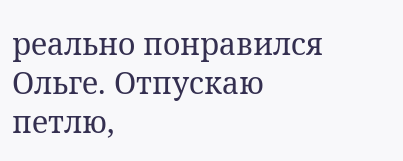реально понравился Ольге. Отпускаю петлю,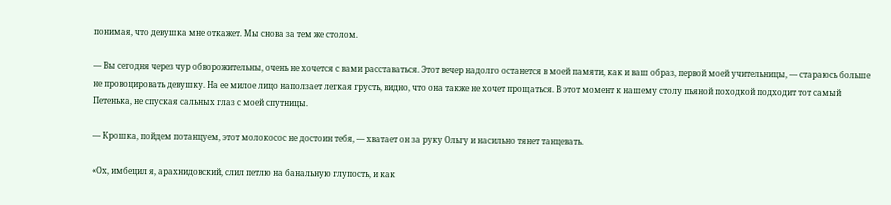понимая, что девушка мне откажет. Мы снова за тем же столом.

— Вы сегодня через чур обворожительны, очень не хочется с вами расставаться. Этот вечер надолго останется в моей памяти, как и ваш образ, первой моей учительницы, — стараюсь больше не провоцировать девушку. На ее милое лицо наползает легкая грусть, видно, что она также не хочет прощаться. В этот момент к нашему столу пьяной походкой подходит тот самый Петенька, не спуская сальных глаз с моей спутницы.

— Крошка, пойдем потанцуем, этот молокосос не достоин тебя, — хватает он за руку Ольгу и насильно тянет танцевать.

«Ох, имбецил я, арахнидовский, слил петлю на банальную глупость, и как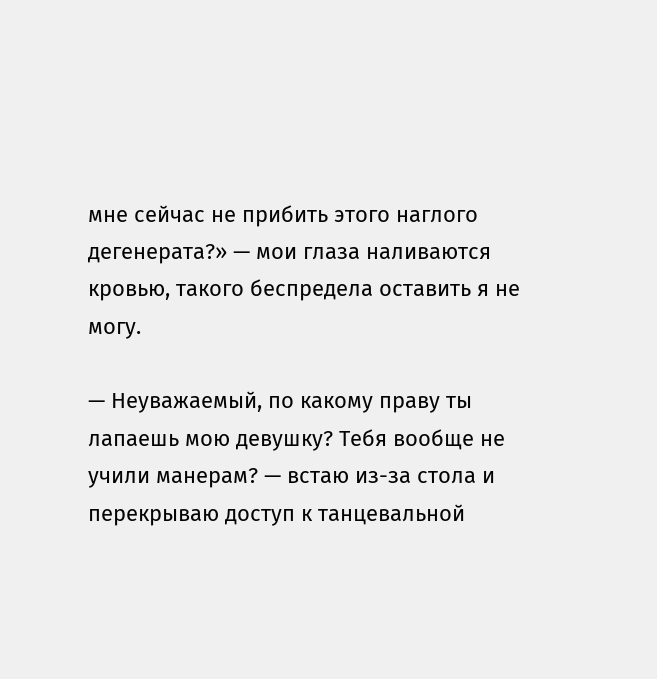мне сейчас не прибить этого наглого дегенерата?» — мои глаза наливаются кровью, такого беспредела оставить я не могу.

— Неуважаемый, по какому праву ты лапаешь мою девушку? Тебя вообще не учили манерам? — встаю из-за стола и перекрываю доступ к танцевальной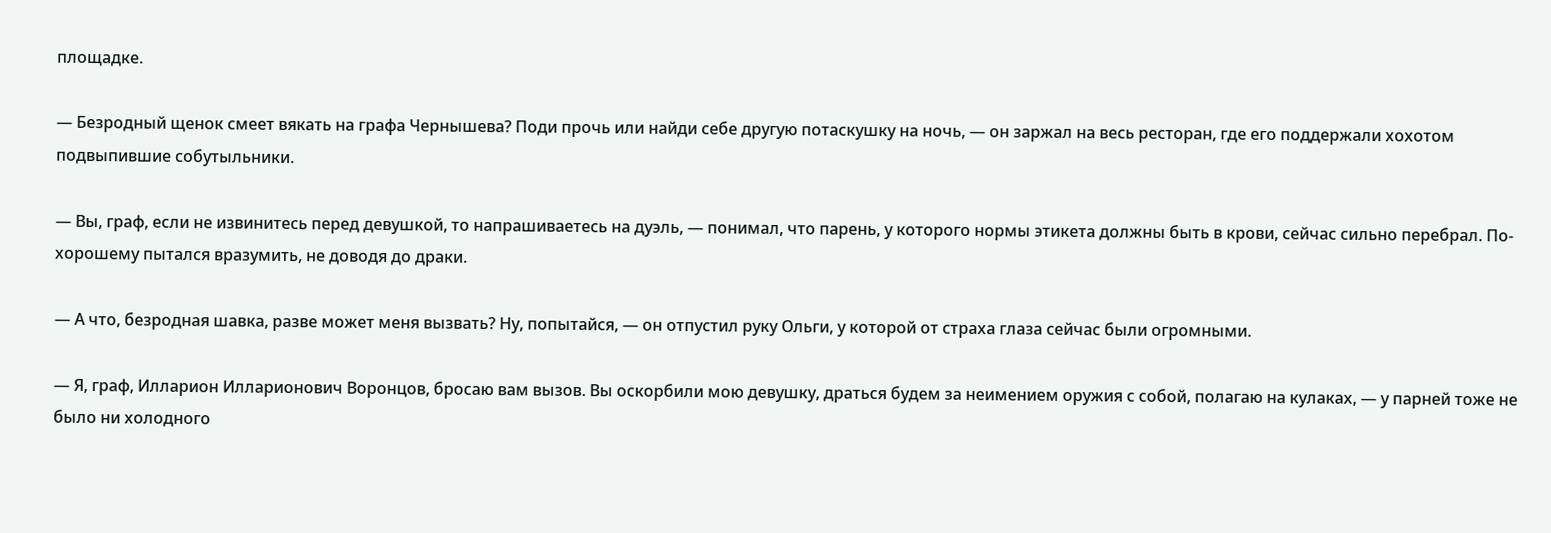площадке.

— Безродный щенок смеет вякать на графа Чернышева? Поди прочь или найди себе другую потаскушку на ночь, — он заржал на весь ресторан, где его поддержали хохотом подвыпившие собутыльники.

— Вы, граф, если не извинитесь перед девушкой, то напрашиваетесь на дуэль, — понимал, что парень, у которого нормы этикета должны быть в крови, сейчас сильно перебрал. По-хорошему пытался вразумить, не доводя до драки.

— А что, безродная шавка, разве может меня вызвать? Ну, попытайся, — он отпустил руку Ольги, у которой от страха глаза сейчас были огромными.

— Я, граф, Илларион Илларионович Воронцов, бросаю вам вызов. Вы оскорбили мою девушку, драться будем за неимением оружия с собой, полагаю на кулаках, — у парней тоже не было ни холодного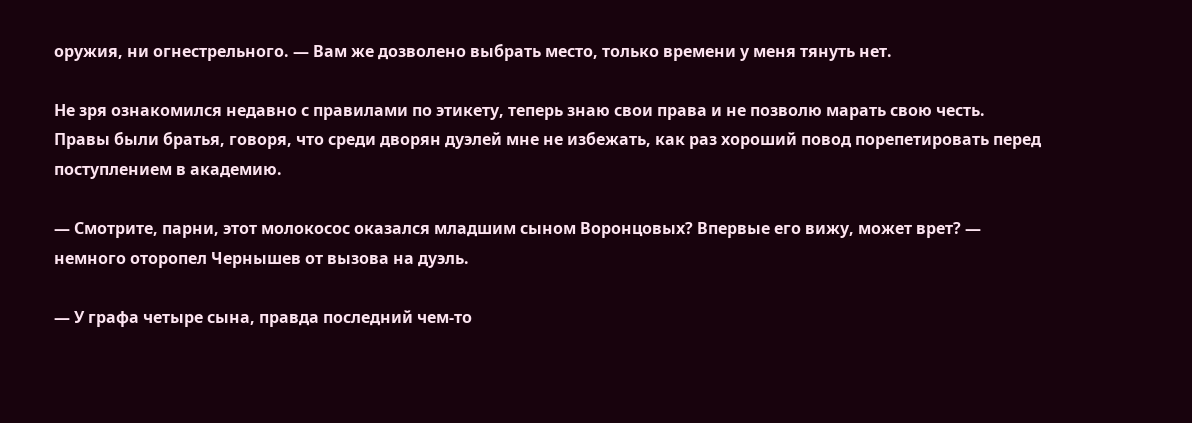оружия, ни огнестрельного. — Вам же дозволено выбрать место, только времени у меня тянуть нет.

Не зря ознакомился недавно с правилами по этикету, теперь знаю свои права и не позволю марать свою честь. Правы были братья, говоря, что среди дворян дуэлей мне не избежать, как раз хороший повод порепетировать перед поступлением в академию.

— Смотрите, парни, этот молокосос оказался младшим сыном Воронцовых? Впервые его вижу, может врет? — немного оторопел Чернышев от вызова на дуэль.

— У графа четыре сына, правда последний чем-то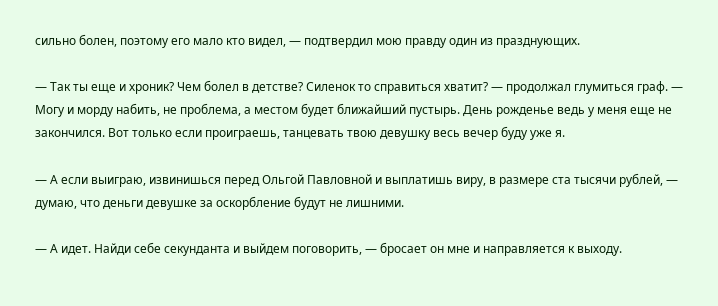сильно болен, поэтому его мало кто видел, — подтвердил мою правду один из празднующих.

— Так ты еще и хроник? Чем болел в детстве? Силенок то справиться хватит? — продолжал глумиться граф. — Могу и морду набить, не проблема, а местом будет ближайший пустырь. День рожденье ведь у меня еще не закончился. Вот только если проиграешь, танцевать твою девушку весь вечер буду уже я.

— А если выиграю, извинишься перед Ольгой Павловной и выплатишь виру, в размере ста тысячи рублей, — думаю, что деньги девушке за оскорбление будут не лишними.

— А идет. Найди себе секунданта и выйдем поговорить, — бросает он мне и направляется к выходу.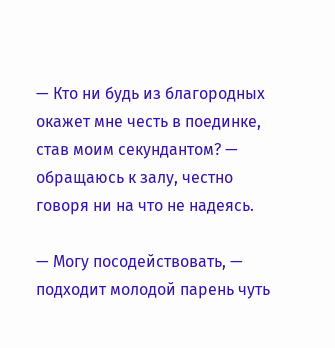— Кто ни будь из благородных окажет мне честь в поединке, став моим секундантом? — обращаюсь к залу, честно говоря ни на что не надеясь.

— Могу посодействовать, — подходит молодой парень чуть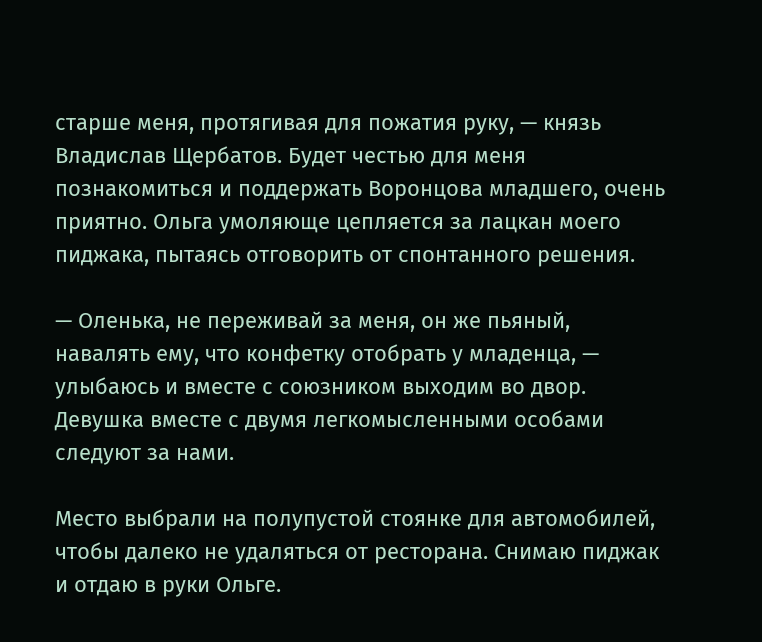старше меня, протягивая для пожатия руку, — князь Владислав Щербатов. Будет честью для меня познакомиться и поддержать Воронцова младшего, очень приятно. Ольга умоляюще цепляется за лацкан моего пиджака, пытаясь отговорить от спонтанного решения.

— Оленька, не переживай за меня, он же пьяный, навалять ему, что конфетку отобрать у младенца, — улыбаюсь и вместе с союзником выходим во двор. Девушка вместе с двумя легкомысленными особами следуют за нами.

Место выбрали на полупустой стоянке для автомобилей, чтобы далеко не удаляться от ресторана. Снимаю пиджак и отдаю в руки Ольге.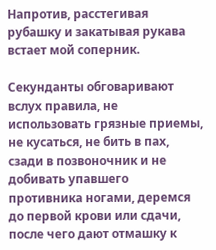Напротив, расстегивая рубашку и закатывая рукава встает мой соперник.

Секунданты обговаривают вслух правила, не использовать грязные приемы, не кусаться, не бить в пах, сзади в позвоночник и не добивать упавшего противника ногами, деремся до первой крови или сдачи, после чего дают отмашку к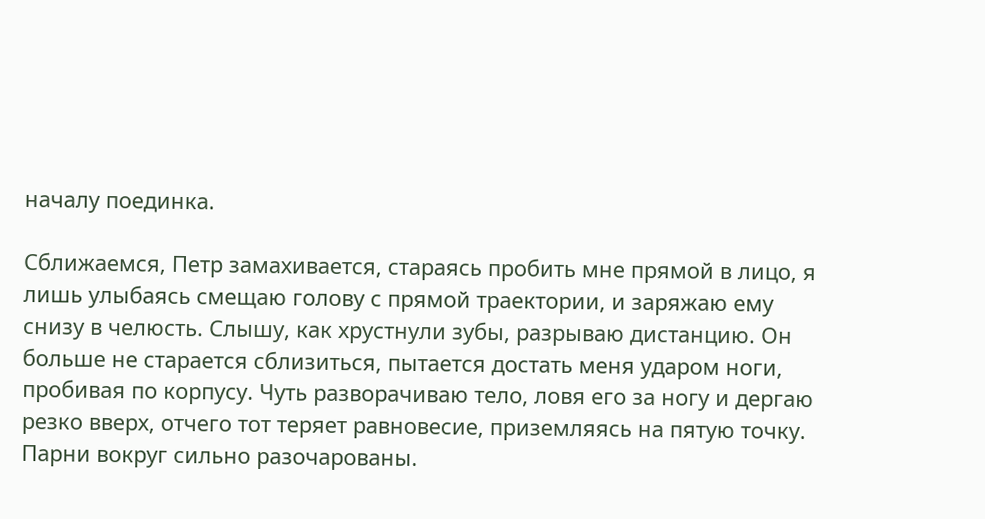началу поединка.

Сближаемся, Петр замахивается, стараясь пробить мне прямой в лицо, я лишь улыбаясь смещаю голову с прямой траектории, и заряжаю ему снизу в челюсть. Слышу, как хрустнули зубы, разрываю дистанцию. Он больше не старается сблизиться, пытается достать меня ударом ноги, пробивая по корпусу. Чуть разворачиваю тело, ловя его за ногу и дергаю резко вверх, отчего тот теряет равновесие, приземляясь на пятую точку. Парни вокруг сильно разочарованы.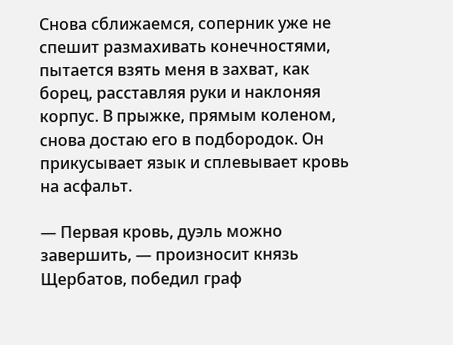Снова сближаемся, соперник уже не спешит размахивать конечностями, пытается взять меня в захват, как борец, расставляя руки и наклоняя корпус. В прыжке, прямым коленом, снова достаю его в подбородок. Он прикусывает язык и сплевывает кровь на асфальт.

— Первая кровь, дуэль можно завершить, — произносит князь Щербатов, победил граф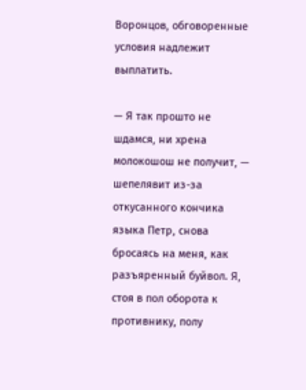Воронцов, обговоренные условия надлежит выплатить.

— Я так прошто не шдамся, ни хрена молокошош не получит, — шепелявит из-за откусанного кончика языка Петр, снова бросаясь на меня, как разъяренный буйвол. Я, стоя в пол оборота к противнику, полу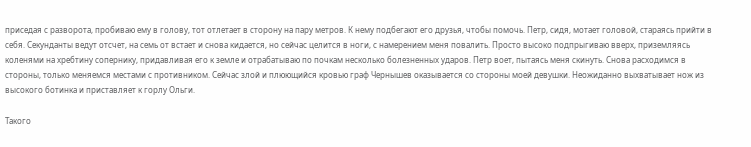приседая с разворота, пробиваю ему в голову, тот отлетает в сторону на пару метров. К нему подбегают его друзья, чтобы помочь. Петр, сидя, мотает головой, стараясь прийти в себя. Секунданты ведут отсчет, на семь от встает и снова кидается, но сейчас целится в ноги, с намерением меня повалить. Просто высоко подпрыгиваю вверх, приземляясь коленями на хребтину сопернику, придавливая его к земле и отрабатываю по почкам несколько болезненных ударов. Петр воет, пытаясь меня скинуть. Снова расходимся в стороны, только меняемся местами с противником. Сейчас злой и плюющийся кровью граф Чернышев оказывается со стороны моей девушки. Неожиданно выхватывает нож из высокого ботинка и приставляет к горлу Ольги.

Такого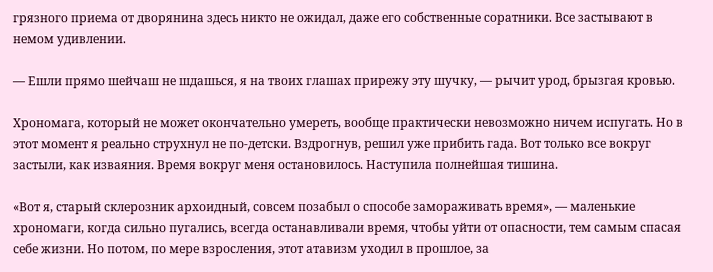грязного приема от дворянина здесь никто не ожидал, даже его собственные соратники. Все застывают в немом удивлении.

— Ешли прямо шейчаш не шдашься, я на твоих глашах прирежу эту шучку, — рычит урод, брызгая кровью.

Хрономага, который не может окончательно умереть, вообще практически невозможно ничем испугать. Но в этот момент я реально струхнул не по-детски. Вздрогнув, решил уже прибить гада. Вот только все вокруг застыли, как изваяния. Время вокруг меня остановилось. Наступила полнейшая тишина.

«Вот я, старый склерозник архоидный, совсем позабыл о способе замораживать время», — маленькие хрономаги, когда сильно пугались, всегда останавливали время, чтобы уйти от опасности, тем самым спасая себе жизни. Но потом, по мере взросления, этот атавизм уходил в прошлое, за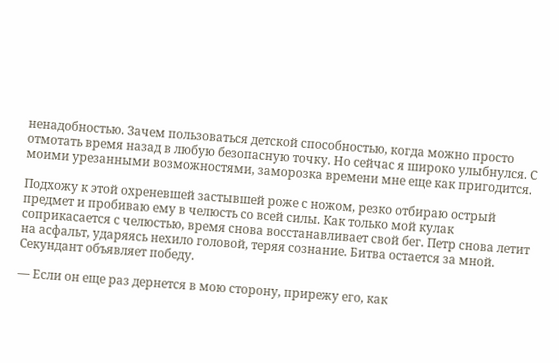ненадобностью. Зачем пользоваться детской способностью, когда можно просто отмотать время назад в любую безопасную точку. Но сейчас я широко улыбнулся. С моими урезанными возможностями, заморозка времени мне еще как пригодится.

Подхожу к этой охреневшей застывшей роже с ножом, резко отбираю острый предмет и пробиваю ему в челюсть со всей силы. Как только мой кулак соприкасается с челюстью, время снова восстанавливает свой бег. Петр снова летит на асфальт, ударяясь нехило головой, теряя сознание. Битва остается за мной. Секундант объявляет победу.

— Если он еще раз дернется в мою сторону, прирежу его, как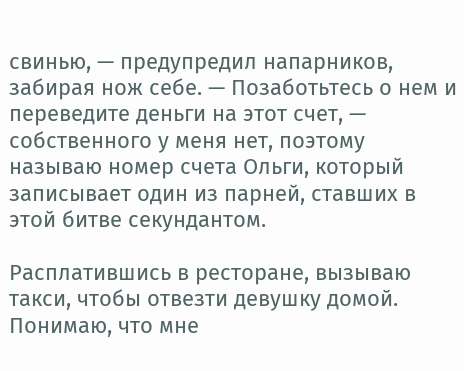свинью, — предупредил напарников, забирая нож себе. — Позаботьтесь о нем и переведите деньги на этот счет, — собственного у меня нет, поэтому называю номер счета Ольги, который записывает один из парней, ставших в этой битве секундантом.

Расплатившись в ресторане, вызываю такси, чтобы отвезти девушку домой. Понимаю, что мне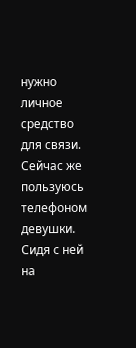нужно личное средство для связи. Сейчас же пользуюсь телефоном девушки. Сидя с ней на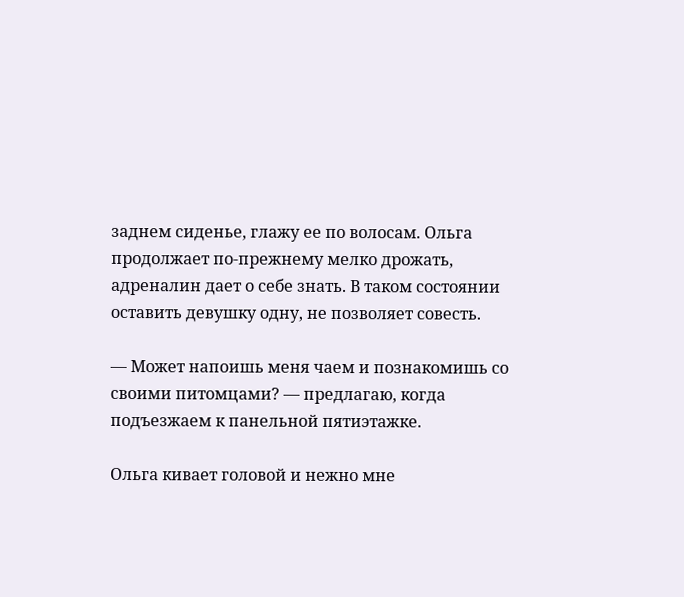заднем сиденье, глажу ее по волосам. Ольга продолжает по-прежнему мелко дрожать, адреналин дает о себе знать. В таком состоянии оставить девушку одну, не позволяет совесть.

— Может напоишь меня чаем и познакомишь со своими питомцами? — предлагаю, когда подъезжаем к панельной пятиэтажке.

Ольга кивает головой и нежно мне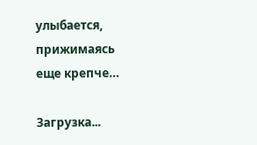улыбается, прижимаясь еще крепче…

Загрузка...